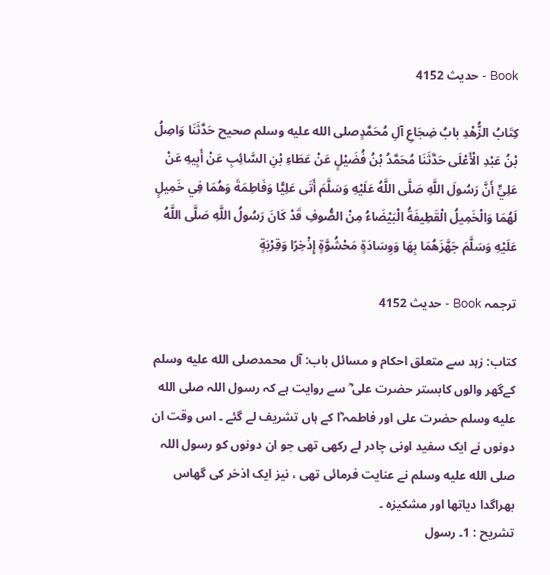Book - حدیث 4152

كِتَابُ الزُّهْدِ بابُ ضِجَاعِ آلِ مُحَمَّدٍصلى الله عليه وسلم صحیح حَدَّثَنَا وَاصِلُ بْنُ عَبْدِ الْأَعْلَى حَدَّثَنَا مُحَمَّدُ بْنُ فُضَيْلٍ عَنْ عَطَاءِ بْنِ السَّائِبِ عَنْ أَبِيهِ عَنْ عَلِيٍّ أَنَّ رَسُولَ اللَّهِ صَلَّى اللَّهُ عَلَيْهِ وَسَلَّمَ أَتَى عَلِيًّا وَفَاطِمَةَ وَهُمَا فِي خَمِيلٍ لَهُمَا وَالْخَمِيلُ الْقَطِيفَةُ الْبَيْضَاءُ مِنْ الصُّوفِ قَدْ كَانَ رَسُولُ اللَّهِ صَلَّى اللَّهُ عَلَيْهِ وَسَلَّمَ جَهَّزَهُمَا بِهَا وَوِسَادَةٍ مَحْشُوَّةٍ إِذْخِرًا وَقِرْبَةٍ

ترجمہ Book - حدیث 4152

کتاب: زہد سے متعلق احکام و مسائل باب: آل محمدصلى الله عليه وسلم کےگھر والوں کابستر حضرت علی ؓ سے روایت ہے کہ رسول اللہ صلى الله عليه وسلم حضرت علی اور فاطمہ ؓا کے ہاں تشریف لے گئے ۔ اس وقت ان دونوں نے ایک سفید اونی چادر لے رکھی تھی جو ان دونوں کو رسول اللہ صلى الله عليه وسلم نے عنایت فرمائی تھی ، نیز ایک اذخر کی گھاس بھراگدا دیاتھا اور مشکیزہ ۔
تشریح : 1۔ رسول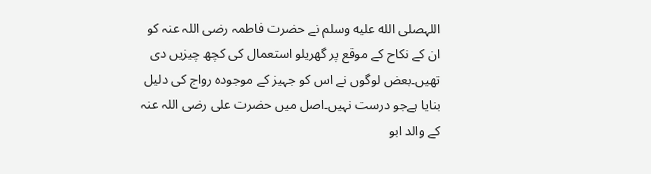اللہصلى الله عليه وسلم نے حضرت فاطمہ رضی اللہ عنہ کو ان کے نکاح کے موقع پر گھریلو استعمال کی کچھ چیزیں دی تھیں۔بعض لوگوں نے اس کو جہیز کے موجودہ رواج کی دلیل بنایا ہےجو درست نہیں۔اصل میں حضرت علی رضی اللہ عنہ کے والد ابو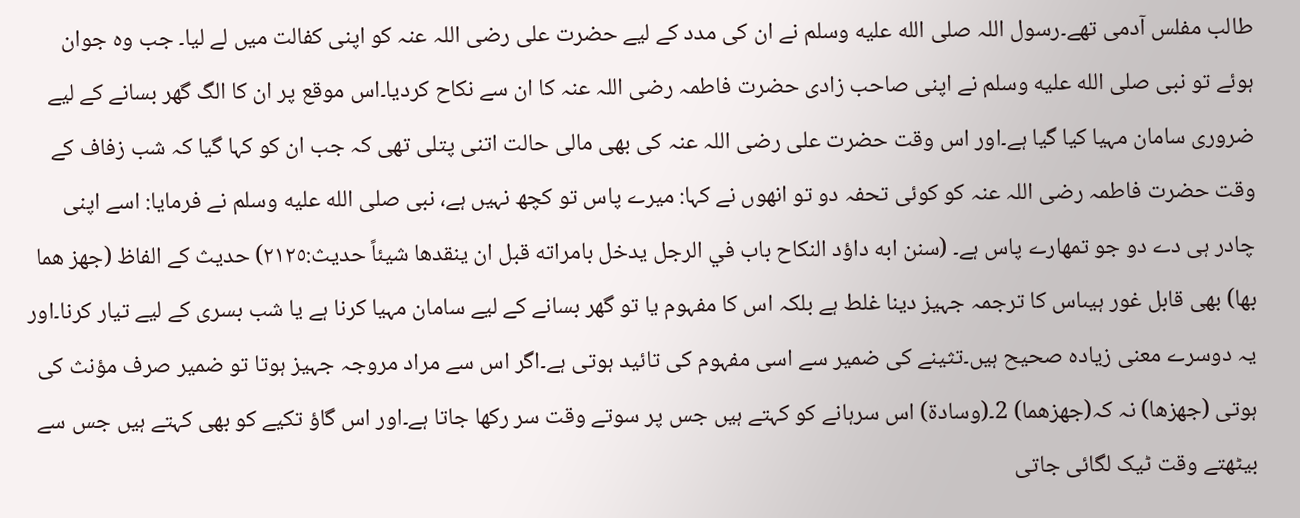طالب مفلس آدمی تھے۔رسول اللہ صلى الله عليه وسلم نے ان کی مدد کے لیے حضرت علی رضی اللہ عنہ کو اپنی کفالت میں لے لیا۔ جب وہ جوان ہوئے تو نبی صلى الله عليه وسلم نے اپنی صاحب زادی حضرت فاطمہ رضی اللہ عنہ کا ان سے نکاح کردیا۔اس موقع پر ان کا الگ گھر بسانے کے لیے ضروری سامان مہیا کیا گیا ہے۔اور اس وقت حضرت علی رضی اللہ عنہ کی بھی مالی حالت اتنی پتلی تھی کہ جب ان کو کہا گیا کہ شب زفاف کے وقت حضرت فاطمہ رضی اللہ عنہ کو کوئی تحفہ دو تو انھوں نے کہا: میرے پاس تو کچھ نہیں ہے، نبی صلى الله عليه وسلم نے فرمایا: اسے اپنی چادر ہی دے دو جو تمھارے پاس ہے۔ (سنن ابه داؤد النكاح باب في الرجل يدخل بامراته قبل ان ينقدها شيئاً حديث:٢١٢٥) حدیث کے الفاظ (جهز هما بها) بھی قابل غور ہیںاس کا ترجمہ جہیز دینا غلط ہے بلکہ اس کا مفہوم یا تو گھر بسانے کے لیے سامان مہیا کرنا ہے یا شب بسری کے لیے تیار کرنا۔اور یہ دوسرے معنی زیادہ صحیح ہیں۔تثینے کی ضمیر سے اسی مفہوم کی تائید ہوتی ہے۔اگر اس سے مراد مروجہ جہیز ہوتا تو ضمیر صرف مؤنث کی ہوتی (جهزها) نہ کہ(جهزهما) 2۔(وسادۃ) اس سرہانے کو کہتے ہیں جس پر سوتے وقت سر رکھا جاتا ہے۔اور اس گاؤ تکیے کو بھی کہتے ہیں جس سے بیٹھتے وقت ٹیک لگائی جاتی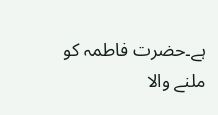ہے۔حضرت فاطمہ کو ملنے والا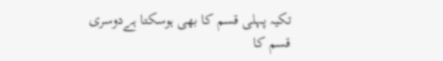تکیہ پہلی قسم کا بھی ہوسکتا ہےدوسری قسم کا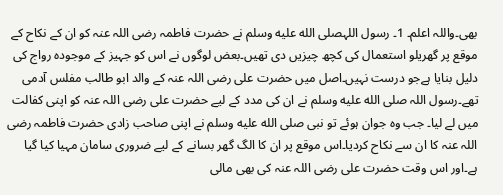بھی۔واللہ اعلم۔ 1۔ رسول اللہصلى الله عليه وسلم نے حضرت فاطمہ رضی اللہ عنہ کو ان کے نکاح کے موقع پر گھریلو استعمال کی کچھ چیزیں دی تھیں۔بعض لوگوں نے اس کو جہیز کے موجودہ رواج کی دلیل بنایا ہےجو درست نہیں۔اصل میں حضرت علی رضی اللہ عنہ کے والد ابو طالب مفلس آدمی تھے۔رسول اللہ صلى الله عليه وسلم نے ان کی مدد کے لیے حضرت علی رضی اللہ عنہ کو اپنی کفالت میں لے لیا۔ جب وہ جوان ہوئے تو نبی صلى الله عليه وسلم نے اپنی صاحب زادی حضرت فاطمہ رضی اللہ عنہ کا ان سے نکاح کردیا۔اس موقع پر ان کا الگ گھر بسانے کے لیے ضروری سامان مہیا کیا گیا ہے۔اور اس وقت حضرت علی رضی اللہ عنہ کی بھی مالی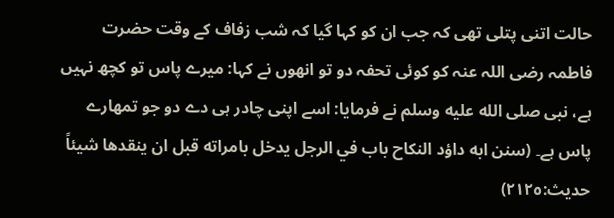حالت اتنی پتلی تھی کہ جب ان کو کہا گیا کہ شب زفاف کے وقت حضرت فاطمہ رضی اللہ عنہ کو کوئی تحفہ دو تو انھوں نے کہا: میرے پاس تو کچھ نہیں ہے، نبی صلى الله عليه وسلم نے فرمایا: اسے اپنی چادر ہی دے دو جو تمھارے پاس ہے۔ (سنن ابه داؤد النكاح باب في الرجل يدخل بامراته قبل ان ينقدها شيئاً حديث:٢١٢٥)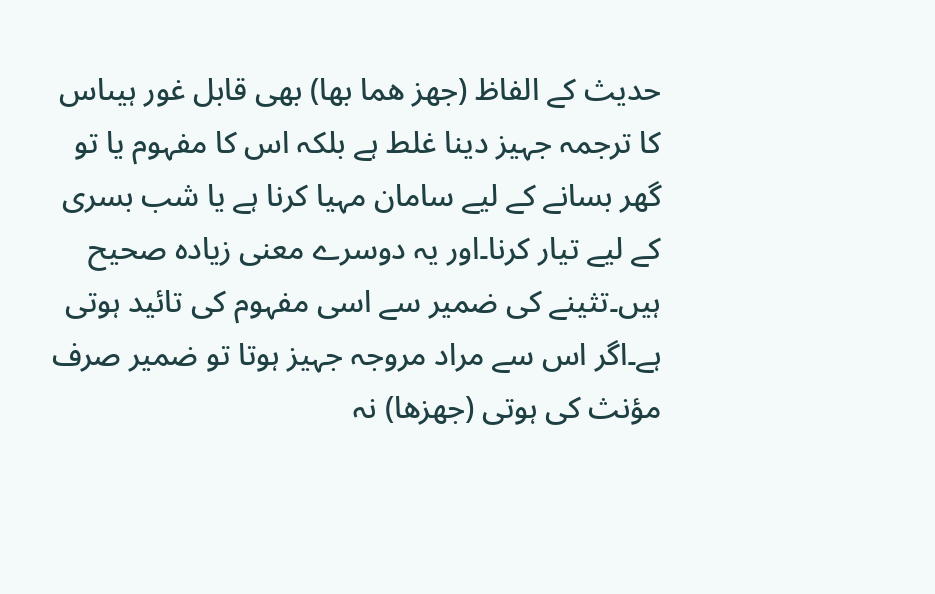حدیث کے الفاظ (جهز هما بها) بھی قابل غور ہیںاس کا ترجمہ جہیز دینا غلط ہے بلکہ اس کا مفہوم یا تو گھر بسانے کے لیے سامان مہیا کرنا ہے یا شب بسری کے لیے تیار کرنا۔اور یہ دوسرے معنی زیادہ صحیح ہیں۔تثینے کی ضمیر سے اسی مفہوم کی تائید ہوتی ہے۔اگر اس سے مراد مروجہ جہیز ہوتا تو ضمیر صرف مؤنث کی ہوتی (جهزها) نہ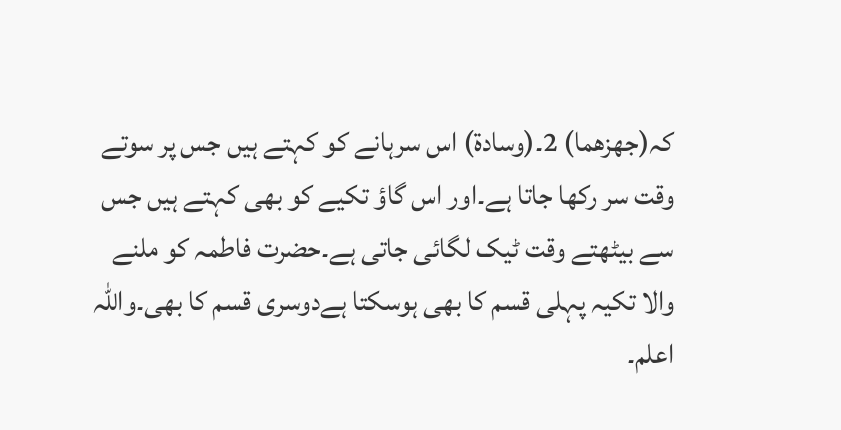کہ(جهزهما) 2۔(وسادۃ) اس سرہانے کو کہتے ہیں جس پر سوتے وقت سر رکھا جاتا ہے۔اور اس گاؤ تکیے کو بھی کہتے ہیں جس سے بیٹھتے وقت ٹیک لگائی جاتی ہے۔حضرت فاطمہ کو ملنے والا تکیہ پہلی قسم کا بھی ہوسکتا ہےدوسری قسم کا بھی۔واللہ اعلم۔